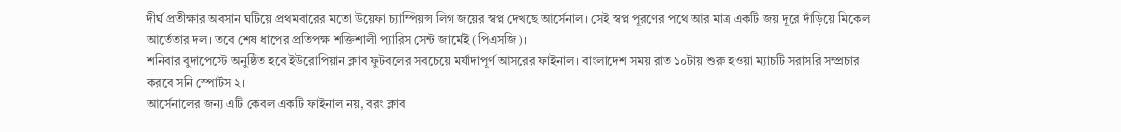দীর্ঘ প্রতীক্ষার অবসান ঘটিয়ে প্রথমবারের মতো উয়েফা চ্যাম্পিয়ন্স লিগ জয়ের স্বপ্ন দেখছে আর্সেনাল। সেই স্বপ্ন পূরণের পথে আর মাত্র একটি জয় দূরে দাঁড়িয়ে মিকেল আর্তেতার দল। তবে শেষ ধাপের প্রতিপক্ষ শক্তিশালী প্যারিস সেন্ট জার্মেই (পিএসজি)।
শনিবার বুদাপেস্টে অনুষ্ঠিত হবে ইউরোপিয়ান ক্লাব ফুটবলের সবচেয়ে মর্যাদাপূর্ণ আসরের ফাইনাল। বাংলাদেশ সময় রাত ১০টায় শুরু হওয়া ম্যাচটি সরাসরি সম্প্রচার করবে সনি স্পোর্টস ২।
আর্সেনালের জন্য এটি কেবল একটি ফাইনাল নয়, বরং ক্লাব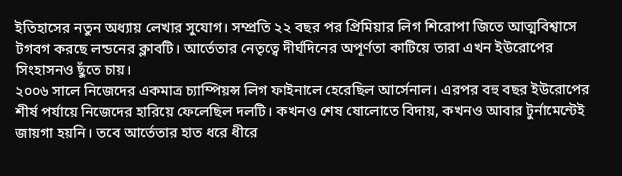ইতিহাসের নতুন অধ্যায় লেখার সুযোগ। সম্প্রতি ২২ বছর পর প্রিমিয়ার লিগ শিরোপা জিতে আত্মবিশ্বাসে টগবগ করছে লন্ডনের ক্লাবটি। আর্তেতার নেতৃত্বে দীর্ঘদিনের অপূর্ণতা কাটিয়ে তারা এখন ইউরোপের সিংহাসনও ছুঁতে চায়।
২০০৬ সালে নিজেদের একমাত্র চ্যাম্পিয়ন্স লিগ ফাইনালে হেরেছিল আর্সেনাল। এরপর বহু বছর ইউরোপের শীর্ষ পর্যায়ে নিজেদের হারিয়ে ফেলেছিল দলটি। কখনও শেষ ষোলোতে বিদায়, কখনও আবার টুর্নামেন্টেই জায়গা হয়নি। তবে আর্তেতার হাত ধরে ধীরে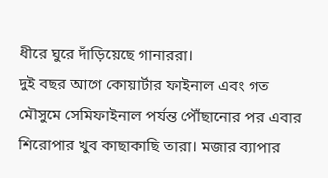ধীরে ঘুরে দাঁড়িয়েছে গানাররা।
দুই বছর আগে কোয়ার্টার ফাইনাল এবং গত মৌসুমে সেমিফাইনাল পর্যন্ত পৌঁছানোর পর এবার শিরোপার খুব কাছাকাছি তারা। মজার ব্যাপার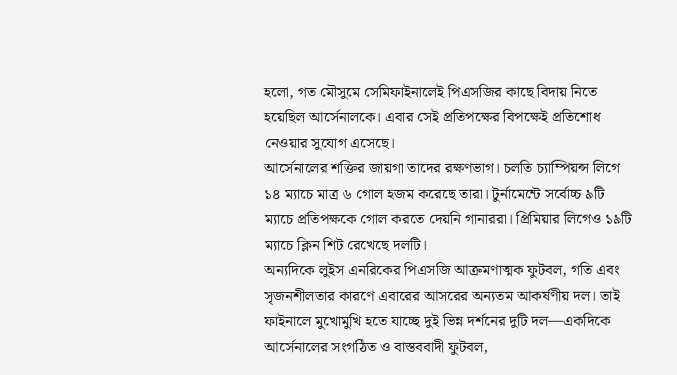হলো, গত মৌসুমে সেমিফাইনালেই পিএসজির কাছে বিদায় নিতে হয়েছিল আর্সেনালকে। এবার সেই প্রতিপক্ষের বিপক্ষেই প্রতিশোধ নেওয়ার সুযোগ এসেছে।
আর্সেনালের শক্তির জায়গা তাদের রক্ষণভাগ। চলতি চ্যাম্পিয়ন্স লিগে ১৪ ম্যাচে মাত্র ৬ গোল হজম করেছে তারা। টুর্নামেন্টে সর্বোচ্চ ৯টি ম্যাচে প্রতিপক্ষকে গোল করতে দেয়নি গানাররা। প্রিমিয়ার লিগেও ১৯টি ম্যাচে ক্লিন শিট রেখেছে দলটি।
অন্যদিকে লুইস এনরিকের পিএসজি আক্রমণাত্মক ফুটবল, গতি এবং সৃজনশীলতার কারণে এবারের আসরের অন্যতম আকর্ষণীয় দল। তাই ফাইনালে মুখোমুখি হতে যাচ্ছে দুই ভিন্ন দর্শনের দুটি দল—একদিকে আর্সেনালের সংগঠিত ও বাস্তববাদী ফুটবল,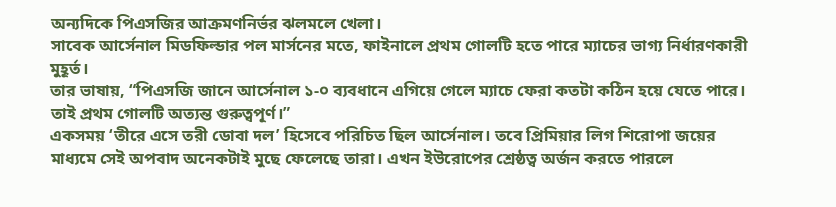অন্যদিকে পিএসজির আক্রমণনির্ভর ঝলমলে খেলা।
সাবেক আর্সেনাল মিডফিল্ডার পল মার্সনের মতে, ফাইনালে প্রথম গোলটি হতে পারে ম্যাচের ভাগ্য নির্ধারণকারী মুহূর্ত।
তার ভাষায়, “পিএসজি জানে আর্সেনাল ১-০ ব্যবধানে এগিয়ে গেলে ম্যাচে ফেরা কতটা কঠিন হয়ে যেতে পারে। তাই প্রথম গোলটি অত্যন্ত গুরুত্বপূর্ণ।”
একসময় ‘তীরে এসে তরী ডোবা দল’ হিসেবে পরিচিত ছিল আর্সেনাল। তবে প্রিমিয়ার লিগ শিরোপা জয়ের মাধ্যমে সেই অপবাদ অনেকটাই মুছে ফেলেছে তারা। এখন ইউরোপের শ্রেষ্ঠত্ব অর্জন করতে পারলে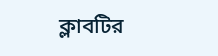ক্লাবটির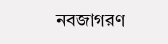নবজাগরণ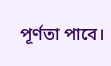পূর্ণতা পাবে।